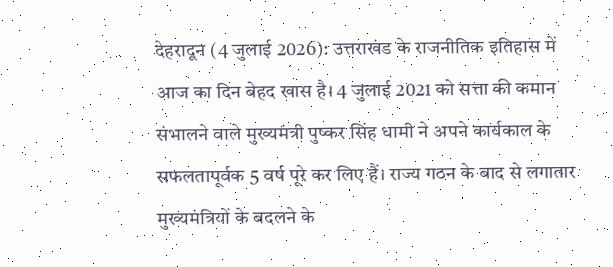देहरादून (4 जुलाई 2026): उत्तराखंड के राजनीतिक इतिहास में आज का दिन बेहद खास है। 4 जुलाई 2021 को सत्ता की कमान संभालने वाले मुख्यमंत्री पुष्कर सिंह धामी ने अपने कार्यकाल के सफलतापूर्वक 5 वर्ष पूरे कर लिए हैं। राज्य गठन के बाद से लगातार मुख्यमंत्रियों के बदलने के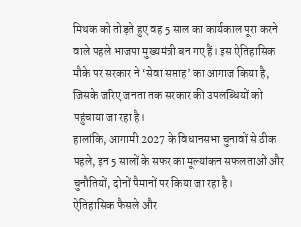मिथक को तोड़ते हुए वह 5 साल का कार्यकाल पूरा करने वाले पहले भाजपा मुख्यमंत्री बन गए हैं। इस ऐतिहासिक मौके पर सरकार ने ‘सेवा सप्ताह’ का आगाज किया है, जिसके जरिए जनता तक सरकार की उपलब्धियों को पहुंचाया जा रहा है।
हालांकि, आगामी 2027 के विधानसभा चुनावों से ठीक पहले, इन 5 सालों के सफर का मूल्यांकन सफलताओं और चुनौतियों, दोनों पैमानों पर किया जा रहा है।
ऐतिहासिक फैसले और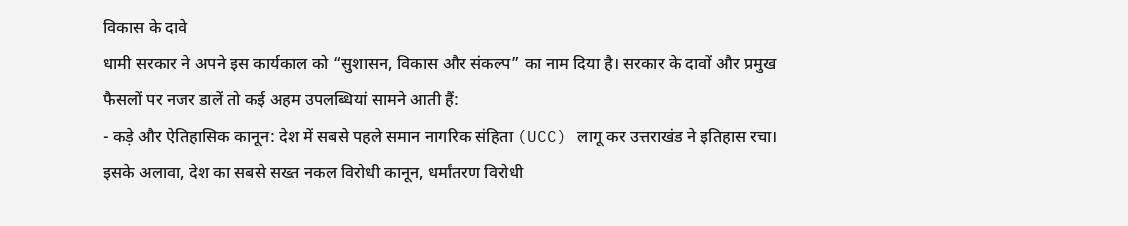विकास के दावे
धामी सरकार ने अपने इस कार्यकाल को “सुशासन, विकास और संकल्प” का नाम दिया है। सरकार के दावों और प्रमुख फैसलों पर नजर डालें तो कई अहम उपलब्धियां सामने आती हैं:
- कड़े और ऐतिहासिक कानून: देश में सबसे पहले समान नागरिक संहिता (UCC) लागू कर उत्तराखंड ने इतिहास रचा। इसके अलावा, देश का सबसे सख्त नकल विरोधी कानून, धर्मांतरण विरोधी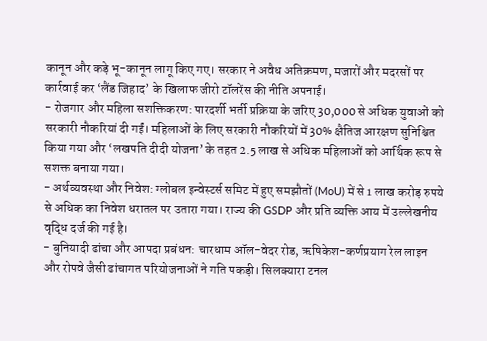कानून और कड़े भू-कानून लागू किए गए। सरकार ने अवैध अतिक्रमण, मजारों और मदरसों पर कार्रवाई कर ‘लैंड जिहाद’ के खिलाफ जीरो टॉलरेंस की नीति अपनाई।
- रोजगार और महिला सशक्तिकरण: पारदर्शी भर्ती प्रक्रिया के जरिए 30,000 से अधिक युवाओं को सरकारी नौकरियां दी गईं। महिलाओं के लिए सरकारी नौकरियों में 30% क्षैतिज आरक्षण सुनिश्चित किया गया और ‘लखपति दीदी योजना’ के तहत 2.5 लाख से अधिक महिलाओं को आर्थिक रूप से सशक्त बनाया गया।
- अर्थव्यवस्था और निवेश: ग्लोबल इन्वेस्टर्स समिट में हुए समझौतों (MoU) में से 1 लाख करोड़ रुपये से अधिक का निवेश धरातल पर उतारा गया। राज्य की GSDP और प्रति व्यक्ति आय में उल्लेखनीय वृद्धि दर्ज की गई है।
- बुनियादी ढांचा और आपदा प्रबंधन: चारधाम ऑल-वेदर रोड, ऋषिकेश-कर्णप्रयाग रेल लाइन और रोपवे जैसी ढांचागत परियोजनाओं ने गति पकड़ी। सिलक्यारा टनल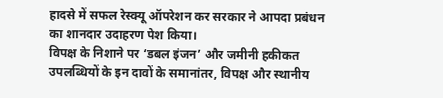हादसे में सफल रेस्क्यू ऑपरेशन कर सरकार ने आपदा प्रबंधन का शानदार उदाहरण पेश किया।
विपक्ष के निशाने पर ‘डबल इंजन’ और जमीनी हकीकत
उपलब्धियों के इन दावों के समानांतर, विपक्ष और स्थानीय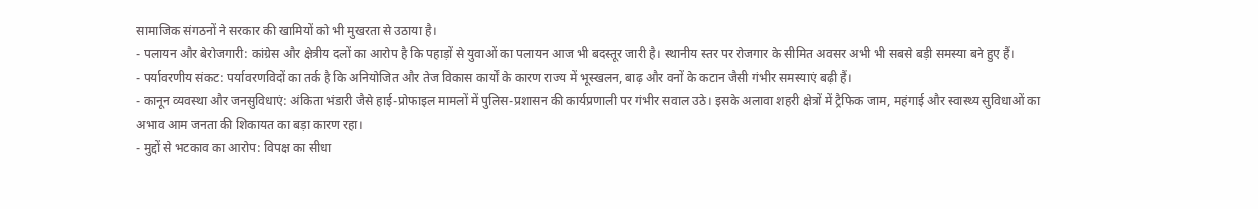सामाजिक संगठनों ने सरकार की खामियों को भी मुखरता से उठाया है।
- पलायन और बेरोजगारी: कांग्रेस और क्षेत्रीय दलों का आरोप है कि पहाड़ों से युवाओं का पलायन आज भी बदस्तूर जारी है। स्थानीय स्तर पर रोजगार के सीमित अवसर अभी भी सबसे बड़ी समस्या बने हुए हैं।
- पर्यावरणीय संकट: पर्यावरणविदों का तर्क है कि अनियोजित और तेज विकास कार्यों के कारण राज्य में भूस्खलन, बाढ़ और वनों के कटान जैसी गंभीर समस्याएं बढ़ी हैं।
- कानून व्यवस्था और जनसुविधाएं: अंकिता भंडारी जैसे हाई-प्रोफाइल मामलों में पुलिस-प्रशासन की कार्यप्रणाली पर गंभीर सवाल उठे। इसके अलावा शहरी क्षेत्रों में ट्रैफिक जाम, महंगाई और स्वास्थ्य सुविधाओं का अभाव आम जनता की शिकायत का बड़ा कारण रहा।
- मुद्दों से भटकाव का आरोप: विपक्ष का सीधा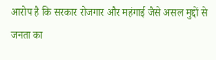आरोप है कि सरकार रोजगार और महंगाई जैसे असल मुद्दों से जनता का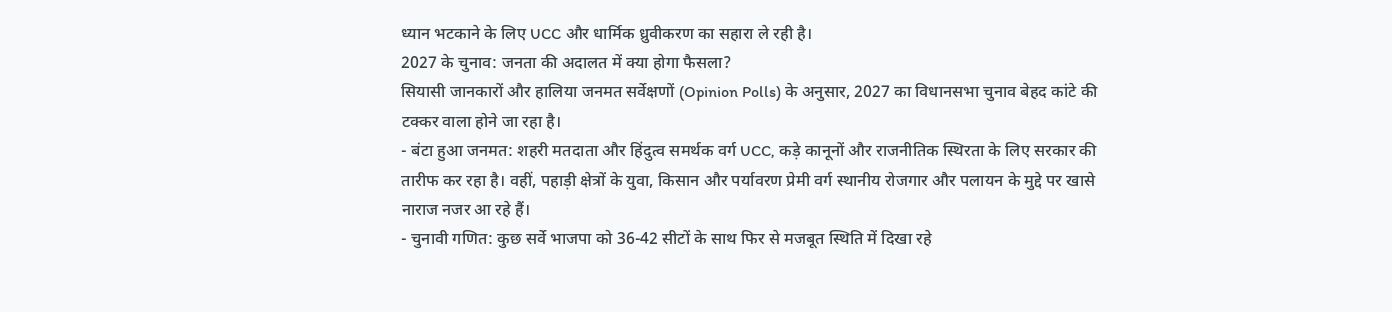ध्यान भटकाने के लिए UCC और धार्मिक ध्रुवीकरण का सहारा ले रही है।
2027 के चुनाव: जनता की अदालत में क्या होगा फैसला?
सियासी जानकारों और हालिया जनमत सर्वेक्षणों (Opinion Polls) के अनुसार, 2027 का विधानसभा चुनाव बेहद कांटे की टक्कर वाला होने जा रहा है।
- बंटा हुआ जनमत: शहरी मतदाता और हिंदुत्व समर्थक वर्ग UCC, कड़े कानूनों और राजनीतिक स्थिरता के लिए सरकार की तारीफ कर रहा है। वहीं, पहाड़ी क्षेत्रों के युवा, किसान और पर्यावरण प्रेमी वर्ग स्थानीय रोजगार और पलायन के मुद्दे पर खासे नाराज नजर आ रहे हैं।
- चुनावी गणित: कुछ सर्वे भाजपा को 36-42 सीटों के साथ फिर से मजबूत स्थिति में दिखा रहे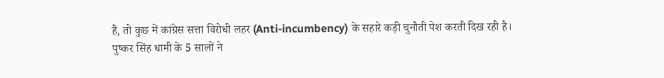हैं, तो कुछ में कांग्रेस सत्ता विरोधी लहर (Anti-incumbency) के सहारे कड़ी चुनौती पेश करती दिख रही है।
पुष्कर सिंह धामी के 5 सालों ने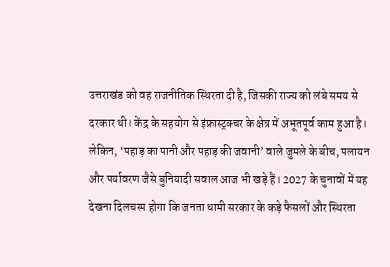उत्तराखंड को वह राजनीतिक स्थिरता दी है, जिसकी राज्य को लंबे समय से दरकार थी। केंद्र के सहयोग से इंफ्रास्ट्रक्चर के क्षेत्र में अभूतपूर्व काम हुआ है। लेकिन, ‘पहाड़ का पानी और पहाड़ की जवानी’ वाले जुमले के बीच, पलायन और पर्यावरण जैसे बुनियादी सवाल आज भी खड़े हैं। 2027 के चुनावों में यह देखना दिलचस्प होगा कि जनता धामी सरकार के कड़े फैसलों और स्थिरता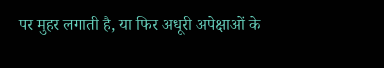पर मुहर लगाती है, या फिर अधूरी अपेक्षाओं के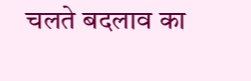चलते बदलाव का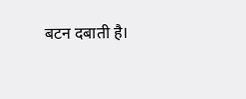बटन दबाती है।